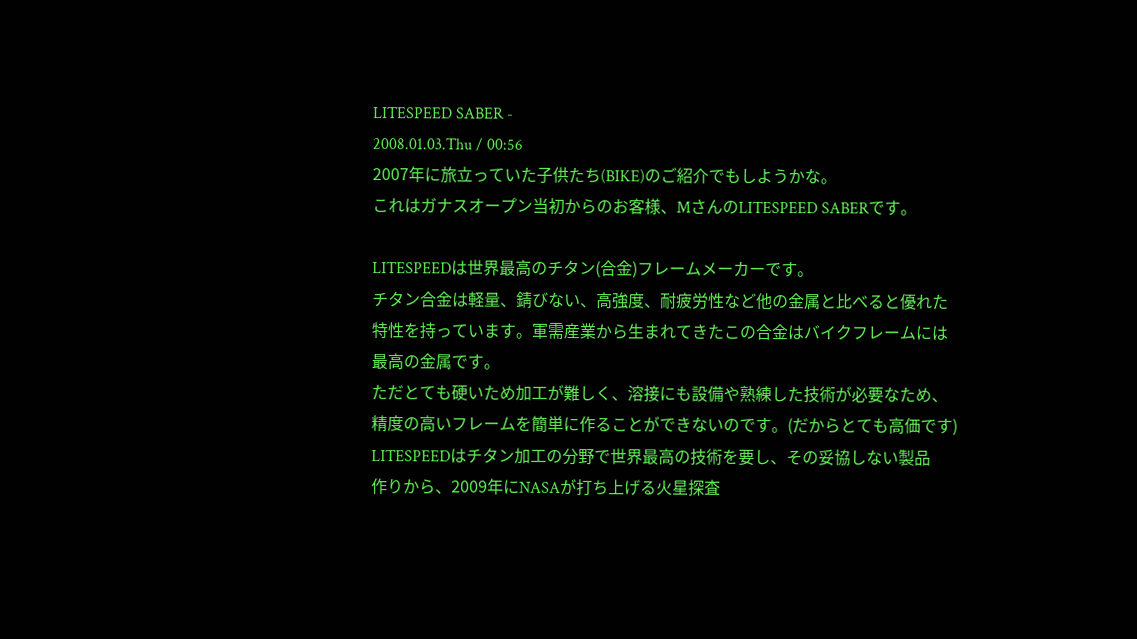LITESPEED SABER -
2008.01.03.Thu / 00:56
2007年に旅立っていた子供たち(BIKE)のご紹介でもしようかな。
これはガナスオープン当初からのお客様、MさんのLITESPEED SABERです。

LITESPEEDは世界最高のチタン(合金)フレームメーカーです。
チタン合金は軽量、錆びない、高強度、耐疲労性など他の金属と比べると優れた
特性を持っています。軍需産業から生まれてきたこの合金はバイクフレームには
最高の金属です。
ただとても硬いため加工が難しく、溶接にも設備や熟練した技術が必要なため、
精度の高いフレームを簡単に作ることができないのです。(だからとても高価です)
LITESPEEDはチタン加工の分野で世界最高の技術を要し、その妥協しない製品
作りから、2009年にNASAが打ち上げる火星探査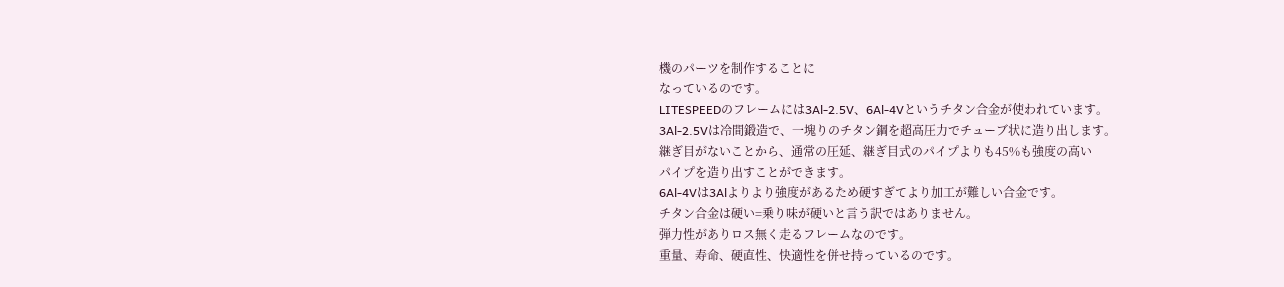機のパーツを制作することに
なっているのです。
LITESPEEDのフレームには3Al-2.5V、6Al-4Vというチタン合金が使われています。
3Al-2.5Vは冷間鍛造で、一塊りのチタン鋼を超高圧力でチューブ状に造り出します。
継ぎ目がないことから、通常の圧延、継ぎ目式のパイプよりも45%も強度の高い
パイプを造り出すことができます。
6Al-4Vは3Alよりより強度があるため硬すぎてより加工が難しい合金です。
チタン合金は硬い=乗り味が硬いと言う訳ではありません。
弾力性がありロス無く走るフレームなのです。
重量、寿命、硬直性、快適性を併せ持っているのです。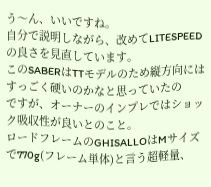う〜ん、いいですね。
自分で説明しながら、改めてLITESPEEDの良さを見直しています。
このSABERはTTモデルのため縦方向にはすっごく硬いのかなと思っていたの
ですが、オーナーのインプレではショック吸収性が良いとのこと。
ロードフレームのGHISALLOはMサイズで770g(フレーム単体)と言う超軽量、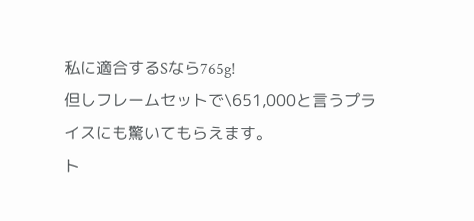私に適合するSなら765g!
但しフレームセットで\651,000と言うプライスにも驚いてもらえます。
ト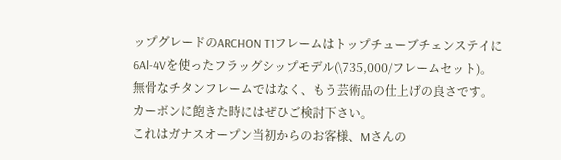ップグレードのARCHON T1フレームはトップチューブチェンステイに
6Al-4Vを使ったフラッグシップモデル(\735,000/フレームセット)。
無骨なチタンフレームではなく、もう芸術品の仕上げの良さです。
カーボンに飽きた時にはぜひご検討下さい。
これはガナスオープン当初からのお客様、Mさんの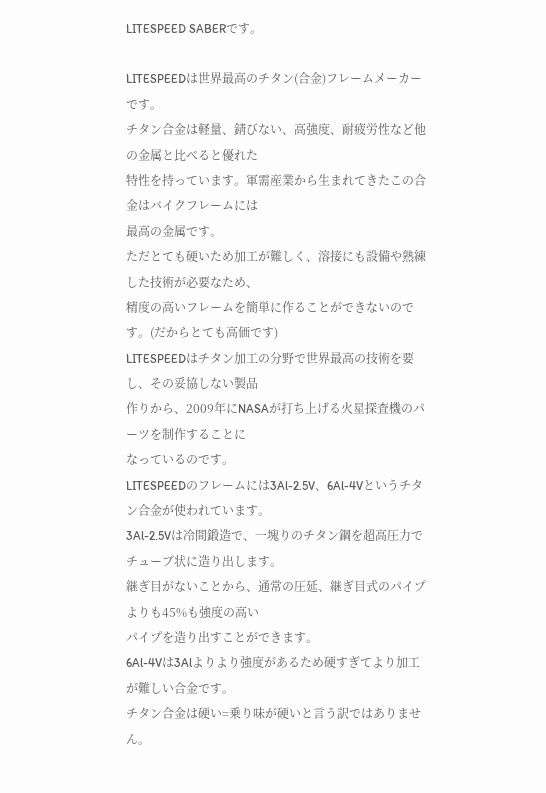LITESPEED SABERです。

LITESPEEDは世界最高のチタン(合金)フレームメーカーです。
チタン合金は軽量、錆びない、高強度、耐疲労性など他の金属と比べると優れた
特性を持っています。軍需産業から生まれてきたこの合金はバイクフレームには
最高の金属です。
ただとても硬いため加工が難しく、溶接にも設備や熟練した技術が必要なため、
精度の高いフレームを簡単に作ることができないのです。(だからとても高価です)
LITESPEEDはチタン加工の分野で世界最高の技術を要し、その妥協しない製品
作りから、2009年にNASAが打ち上げる火星探査機のパーツを制作することに
なっているのです。
LITESPEEDのフレームには3Al-2.5V、6Al-4Vというチタン合金が使われています。
3Al-2.5Vは冷間鍛造で、一塊りのチタン鋼を超高圧力でチューブ状に造り出します。
継ぎ目がないことから、通常の圧延、継ぎ目式のパイプよりも45%も強度の高い
パイプを造り出すことができます。
6Al-4Vは3Alよりより強度があるため硬すぎてより加工が難しい合金です。
チタン合金は硬い=乗り味が硬いと言う訳ではありません。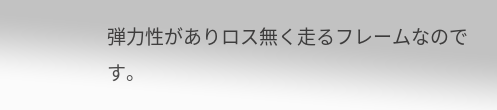弾力性がありロス無く走るフレームなのです。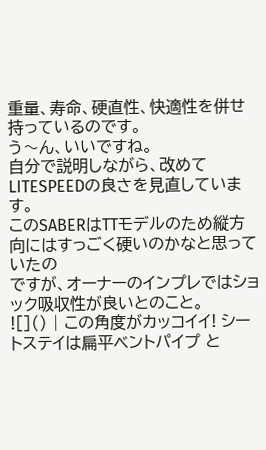重量、寿命、硬直性、快適性を併せ持っているのです。
う〜ん、いいですね。
自分で説明しながら、改めてLITESPEEDの良さを見直しています。
このSABERはTTモデルのため縦方向にはすっごく硬いのかなと思っていたの
ですが、オーナーのインプレではショック吸収性が良いとのこと。
![]() | この角度がカッコイイ! シートステイは扁平ベントパイプ と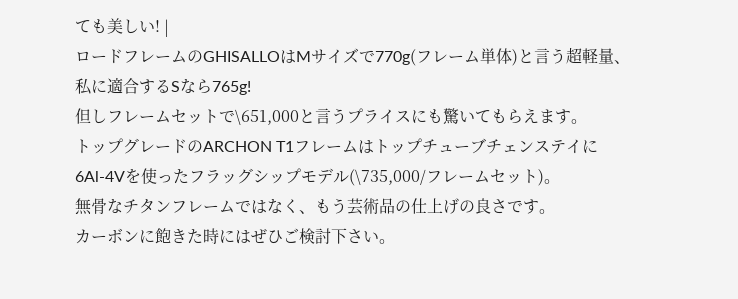ても美しい! |
ロードフレームのGHISALLOはMサイズで770g(フレーム単体)と言う超軽量、
私に適合するSなら765g!
但しフレームセットで\651,000と言うプライスにも驚いてもらえます。
トップグレードのARCHON T1フレームはトップチューブチェンステイに
6Al-4Vを使ったフラッグシップモデル(\735,000/フレームセット)。
無骨なチタンフレームではなく、もう芸術品の仕上げの良さです。
カーボンに飽きた時にはぜひご検討下さい。